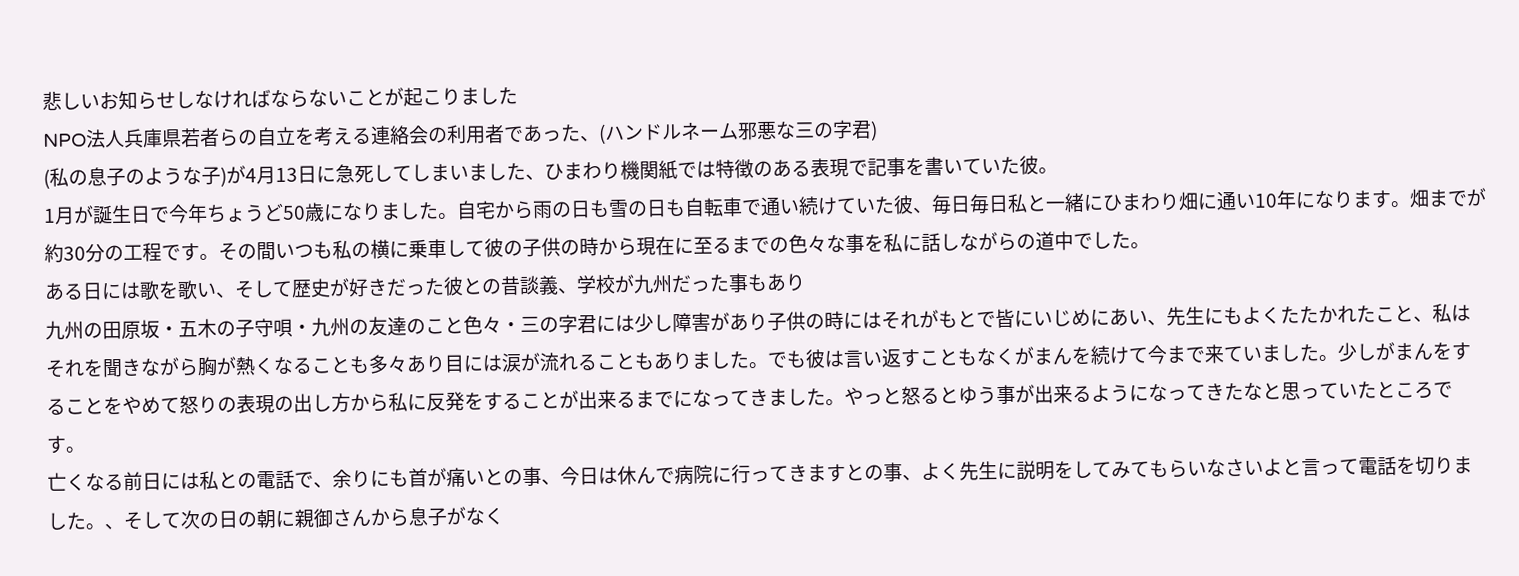悲しいお知らせしなければならないことが起こりました
NPO法人兵庫県若者らの自立を考える連絡会の利用者であった、(ハンドルネーム邪悪な三の字君)
(私の息子のような子)が4月13日に急死してしまいました、ひまわり機関紙では特徴のある表現で記事を書いていた彼。
1月が誕生日で今年ちょうど50歳になりました。自宅から雨の日も雪の日も自転車で通い続けていた彼、毎日毎日私と一緒にひまわり畑に通い10年になります。畑までが約30分の工程です。その間いつも私の横に乗車して彼の子供の時から現在に至るまでの色々な事を私に話しながらの道中でした。
ある日には歌を歌い、そして歴史が好きだった彼との昔談義、学校が九州だった事もあり
九州の田原坂・五木の子守唄・九州の友達のこと色々・三の字君には少し障害があり子供の時にはそれがもとで皆にいじめにあい、先生にもよくたたかれたこと、私はそれを聞きながら胸が熱くなることも多々あり目には涙が流れることもありました。でも彼は言い返すこともなくがまんを続けて今まで来ていました。少しがまんをすることをやめて怒りの表現の出し方から私に反発をすることが出来るまでになってきました。やっと怒るとゆう事が出来るようになってきたなと思っていたところです。
亡くなる前日には私との電話で、余りにも首が痛いとの事、今日は休んで病院に行ってきますとの事、よく先生に説明をしてみてもらいなさいよと言って電話を切りました。、そして次の日の朝に親御さんから息子がなく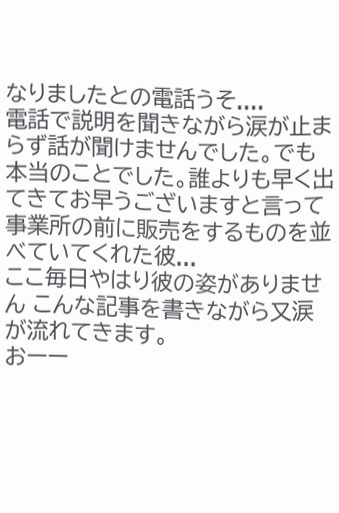なりましたとの電話うそ....
電話で説明を聞きながら涙が止まらず話が聞けませんでした。でも本当のことでした。誰よりも早く出てきてお早うございますと言って事業所の前に販売をするものを並べていてくれた彼...
ここ毎日やはり彼の姿がありません こんな記事を書きながら又涙が流れてきます。
おーー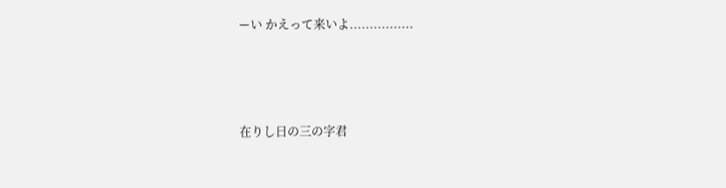ーい かえって来いよ................



在りし日の三の字君